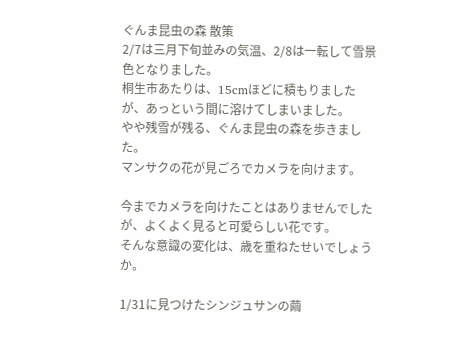ぐんま昆虫の森 散策
2/7は三月下旬並みの気温、2/8は一転して雪景色となりました。
桐生市あたりは、15cmほどに積もりましたが、あっという間に溶けてしまいました。
やや残雪が残る、ぐんま昆虫の森を歩きました。
マンサクの花が見ごろでカメラを向けます。

今までカメラを向けたことはありませんでしたが、よくよく見ると可愛らしい花です。
そんな意識の変化は、歳を重ねたせいでしょうか。

1/31に見つけたシンジュサンの繭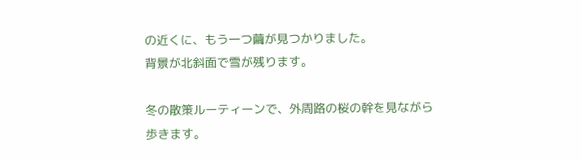の近くに、もう一つ繭が見つかりました。
背景が北斜面で雪が残ります。

冬の散策ルーティーンで、外周路の桜の幹を見ながら歩きます。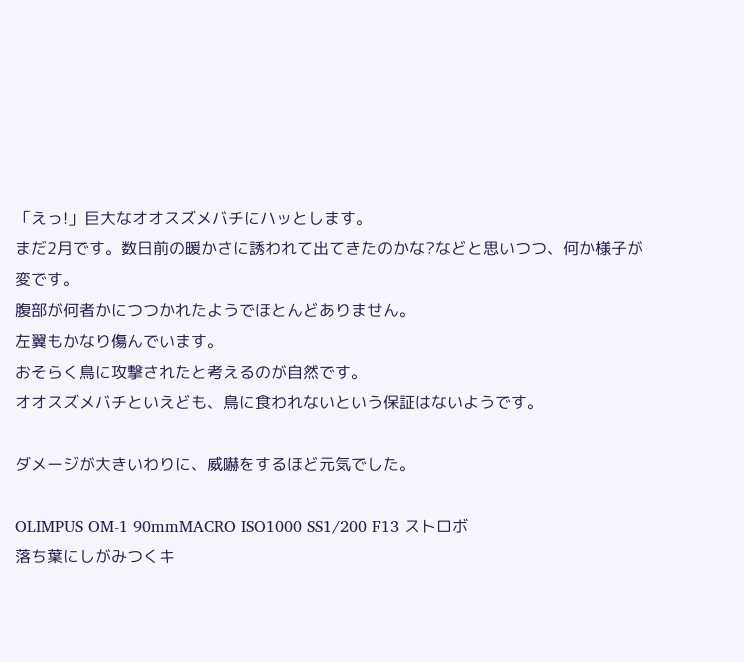「えっ!」巨大なオオスズメバチにハッとします。
まだ2月です。数日前の暖かさに誘われて出てきたのかな?などと思いつつ、何か様子が変です。
腹部が何者かにつつかれたようでほとんどありません。
左翼もかなり傷んでいます。
おそらく鳥に攻撃されたと考えるのが自然です。
オオスズメバチといえども、鳥に食われないという保証はないようです。

ダメージが大きいわりに、威嚇をするほど元気でした。

OLIMPUS OM-1 90mmMACRO ISO1000 SS1/200 F13 ストロボ
落ち葉にしがみつくキ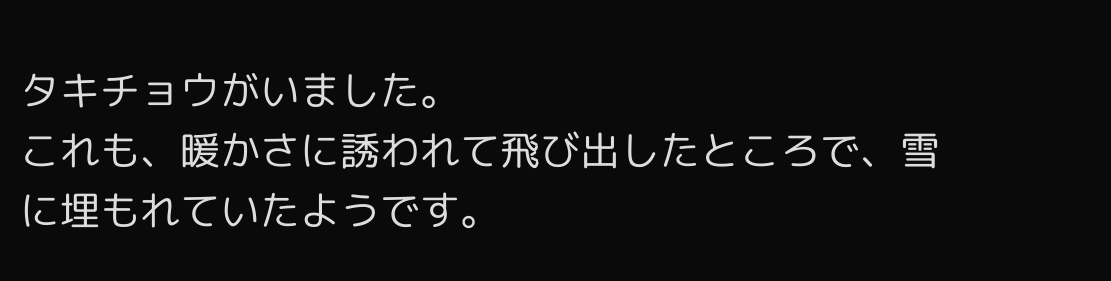タキチョウがいました。
これも、暖かさに誘われて飛び出したところで、雪に埋もれていたようです。